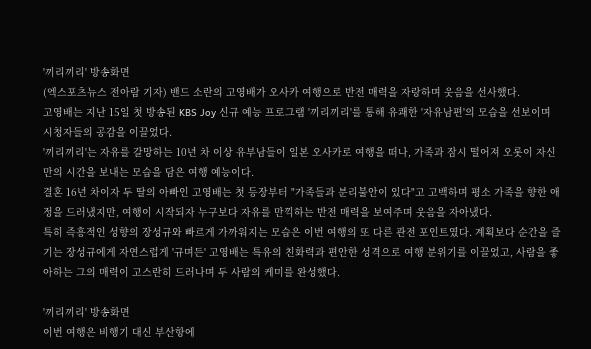'끼리끼리' 방송화면
(엑스포츠뉴스 전아람 기자) 밴드 소란의 고영배가 오사카 여행으로 반전 매력을 자랑하며 웃음을 선사했다.
고영배는 지난 15일 첫 방송된 KBS Joy 신규 예능 프로그램 '끼리끼리'를 통해 유쾌한 '자유남편'의 모습을 선보이며 시청자들의 공감을 이끌었다.
'끼리끼리'는 자유를 갈망하는 10년 차 이상 유부남들이 일본 오사카로 여행을 떠나, 가족과 잠시 떨어져 오롯이 자신만의 시간을 보내는 모습을 담은 여행 예능이다.
결혼 16년 차이자 두 딸의 아빠인 고영배는 첫 등장부터 "가족들과 분리불안이 있다"고 고백하며 평소 가족을 향한 애정을 드러냈지만, 여행이 시작되자 누구보다 자유를 만끽하는 반전 매력을 보여주며 웃음을 자아냈다.
특히 즉흥적인 성향의 장성규와 빠르게 가까워지는 모습은 이번 여행의 또 다른 관전 포인트였다. 계획보다 순간을 즐기는 장성규에게 자연스럽게 '규며든' 고영배는 특유의 친화력과 편안한 성격으로 여행 분위기를 이끌었고, 사람을 좋아하는 그의 매력이 고스란히 드러나며 두 사람의 케미를 완성했다.

'끼리끼리' 방송화면
이번 여행은 비행기 대신 부산항에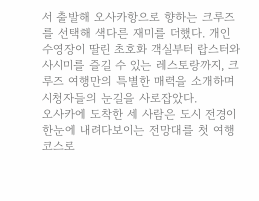서 출발해 오사카항으로 향하는 크루즈를 선택해 색다른 재미를 더했다. 개인 수영장이 딸린 초호화 객실부터 랍스터와 사시미를 즐길 수 있는 레스토랑까지, 크루즈 여행만의 특별한 매력을 소개하며 시청자들의 눈길을 사로잡았다.
오사카에 도착한 세 사람은 도시 전경이 한눈에 내려다보이는 전망대를 첫 여행 코스로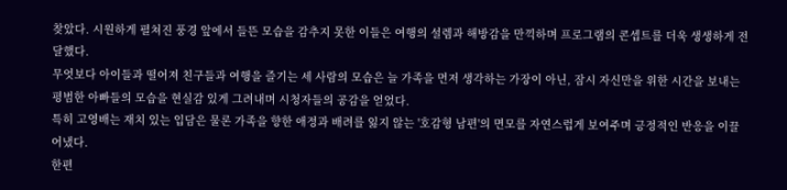찾았다. 시원하게 펼쳐진 풍경 앞에서 들뜬 모습을 감추지 못한 이들은 여행의 설렘과 해방감을 만끽하며 프로그램의 콘셉트를 더욱 생생하게 전달했다.
무엇보다 아이들과 떨어져 친구들과 여행을 즐기는 세 사람의 모습은 늘 가족을 먼저 생각하는 가장이 아닌, 잠시 자신만을 위한 시간을 보내는 평범한 아빠들의 모습을 현실감 있게 그려내며 시청자들의 공감을 얻었다.
특히 고영배는 재치 있는 입담은 물론 가족을 향한 애정과 배려를 잃지 않는 '호감형 남편'의 면모를 자연스럽게 보여주며 긍정적인 반응을 이끌어냈다.
한편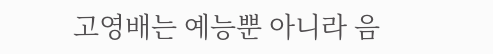고영배는 예능뿐 아니라 음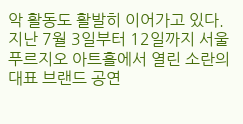악 활동도 활발히 이어가고 있다. 지난 7월 3일부터 12일까지 서울 푸르지오 아트홀에서 열린 소란의 대표 브랜드 공연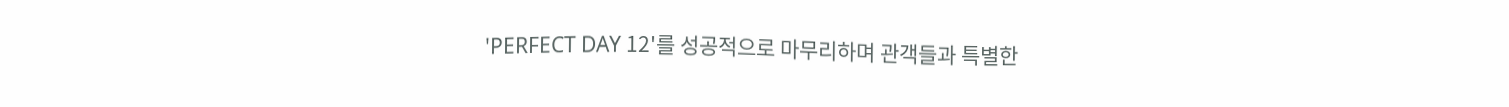'PERFECT DAY 12'를 성공적으로 마무리하며 관객들과 특별한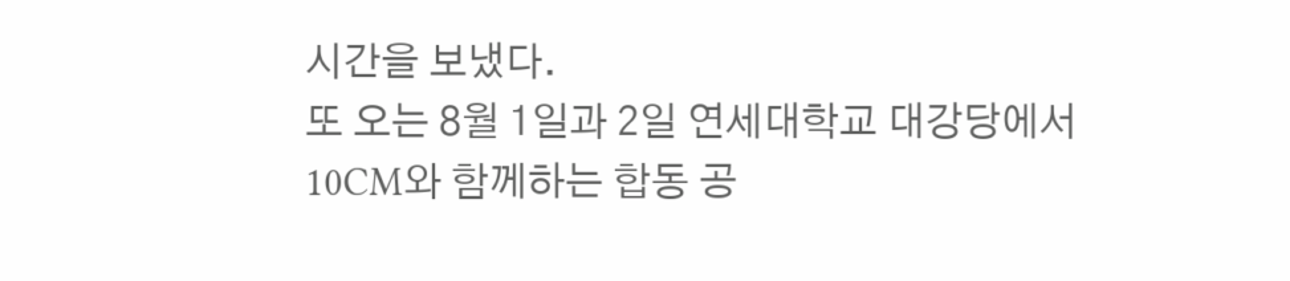시간을 보냈다.
또 오는 8월 1일과 2일 연세대학교 대강당에서 10CM와 함께하는 합동 공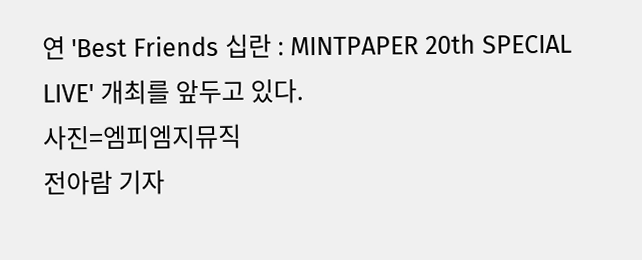연 'Best Friends 십란 : MINTPAPER 20th SPECIAL LIVE' 개최를 앞두고 있다.
사진=엠피엠지뮤직
전아람 기자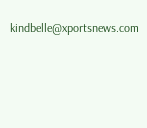kindbelle@xportsnews.com